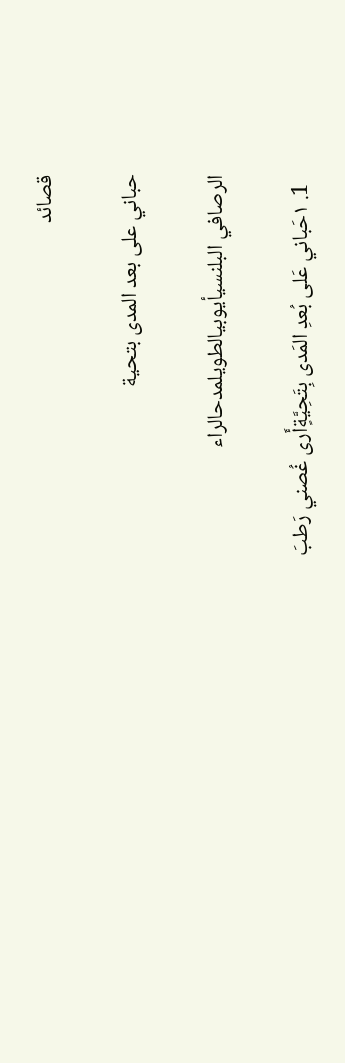قصائد

حباني على بعد المدى بتحية

الرصافي البلنسيأيوبيالطويلمدحالراء

  1. ١حَباني عَلى بُعدِ المَدى بِتَحِيَّةٍأَرى غُصني رَطبَ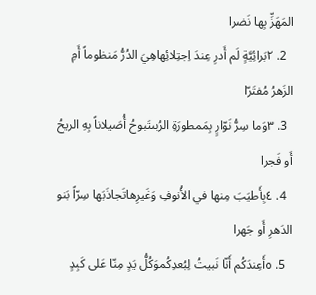المَهَزِّ بِها نَضرا
  2. ٢بَرائِيَّةٍ لَم أَدرِ عِندَ اِجتِلائِهاهِيَ الدُرُّ مَنظوماً أَمِ الزَهرُ مُفتَرّا
  3. ٣وَما سِرُّ نَوّارٍ بِمَمطورَةِ الرُبىتَبوحُ أُصَيلاناً بِهِ الريحُ أَو فَجرا
  4. ٤بِأَطيَبَ مِنها في الأُنوفِ وَغَيرِهاتَجاذَبَها سِرّاً بَنو الدَهرِ أَو جَهرا
  5. ٥أَعِندَكُم أَنّا نَبيتُ لِبُعدِكُموَكُلُّ يَدٍ مِنّا عَلى كَبِدٍ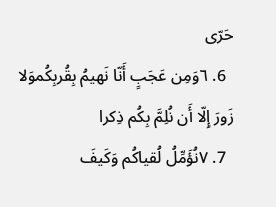حَرّى
  6. ٦وَمِن عَجَبٍ أَنّا نَهيمُ بِقُربِكُموَلا زَورَ إِلّا أَن نُلِمَّ بِكُم ذِكرا
  7. ٧نُؤَمِّلُ لُقياكُم وَكَيفَ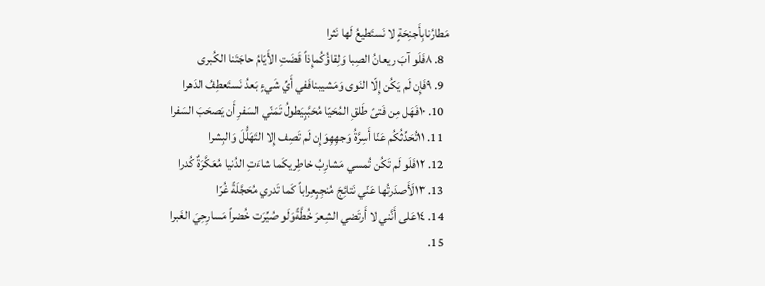مَطارُنابِأَجنِحَةٍ لا نَستَطيعُ لَها نَثرا
  8. ٨فَلَو آبَ ريعانُ الصِبا وَلِقاؤُكُمإِذاً قَضَتِ الأَيّامُ حاجَتَنا الكُبرى
  9. ٩فَإِن لَم يَكُن إِلّا النَوى وَمَشيبنافَفي أَيِّ شَيءٍ بَعدُ نَستَعطِفُ الدَهرا
  10. ١٠فَهَل مِن فَتىً طَلقِ المُحَيّا مُحَبَّبٍيَطولُ تَمَنّي السَفرِ أَن يَصحَبَ السَفرا
  11. ١١تُحَدِّثُكُم عَنّا أَسِرَّةُ وَجهِهِوَإِن لَم تَصِف إِلا التَهَلُّلَ وَالبِشرا
  12. ١٢فَلَو لَم تَكُن تُمسي مَشارِبُ خاطِريكَما شاءَتِ الدُنيا مُعَكَّرَةٌ كُدرا
  13. ١٣لَأَصدَرتُها عَنّي نَتائِجَ مُنجِبٍعِراباً كَما تَدري مُحَجَّلَةً غُرّا
  14. ١٤عَلى أَنَّني لا أَرتَضي الشِعرَ خُطَّةًوَلَو صُيِّرَت خُضراً مَسارِحِيَ الغَبرا
  15.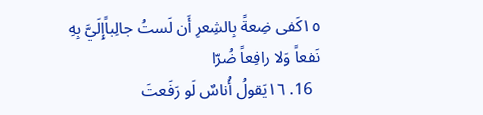١٥كَفى ضِعةً بِالشِعرِ أَن لَستُ جالِباًإِلَيَّ بِهِ نَفعاً وَلا رافِعاً ضُرّا
  16. ١٦يَقولُ أُناسٌ لَو رَفَعتَ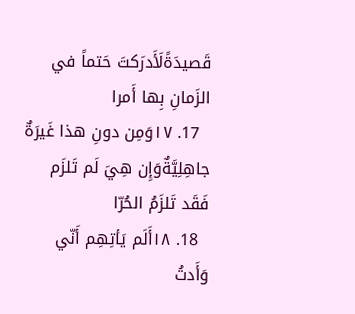قَصيدَةًلَأَدرَكتَ حَتماً في الزَمانِ بِها أَمرا
  17. ١٧وَمِن دونِ هذا غَيرَةٌ جاهِلِيَّةٌوَإِن هِيَ لَم تَلزَم فَقَد تَلزَمُ الحُرّا
  18. ١٨أَلَم يَأتِهِم أَنّي وَأَدتُ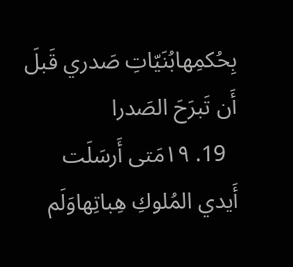بِحُكمِهابُنَيّاتِ صَدري قَبلَ أَن تَبرَحَ الصَدرا
  19. ١٩مَتى أَرسَلَت أَيدي المُلوكِ هِباتِهاوَلَم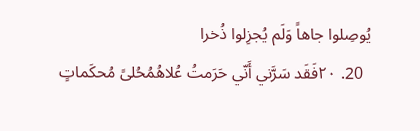يُوصِلوا جاهاً وَلَم يُجزِلوا ذُخرا
  20. ٢٠فَقَد سَرَّني أَنّي حَرَمتُ عُلاهُمُحُلىً مُحكَماتٍ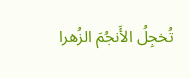تُخجِلُ الأَنجُمَ الزُهرا